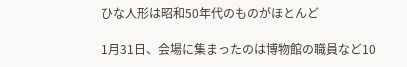ひな人形は昭和50年代のものがほとんど

1月31日、会場に集まったのは博物館の職員など10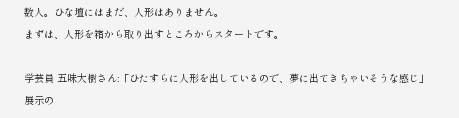数人。ひな壇にはまだ、人形はありません。
まずは、人形を箱から取り出すところからスタートです。

学芸員 五味大樹さん:「ひたすらに人形を出しているので、夢に出てきちゃいそうな感じ」
展示の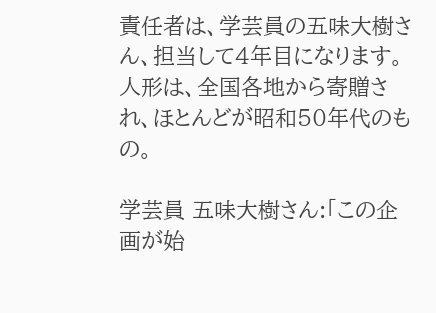責任者は、学芸員の五味大樹さん、担当して4年目になります。人形は、全国各地から寄贈され、ほとんどが昭和50年代のもの。

学芸員 五味大樹さん:「この企画が始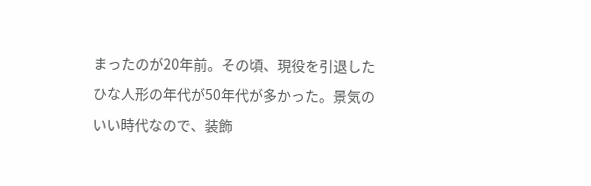まったのが20年前。その頃、現役を引退したひな人形の年代が50年代が多かった。景気のいい時代なので、装飾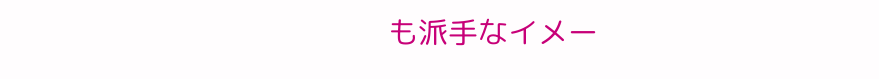も派手なイメー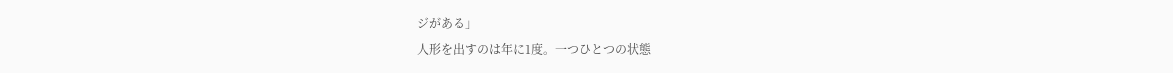ジがある」
人形を出すのは年に1度。一つひとつの状態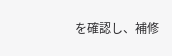を確認し、補修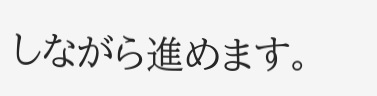しながら進めます。